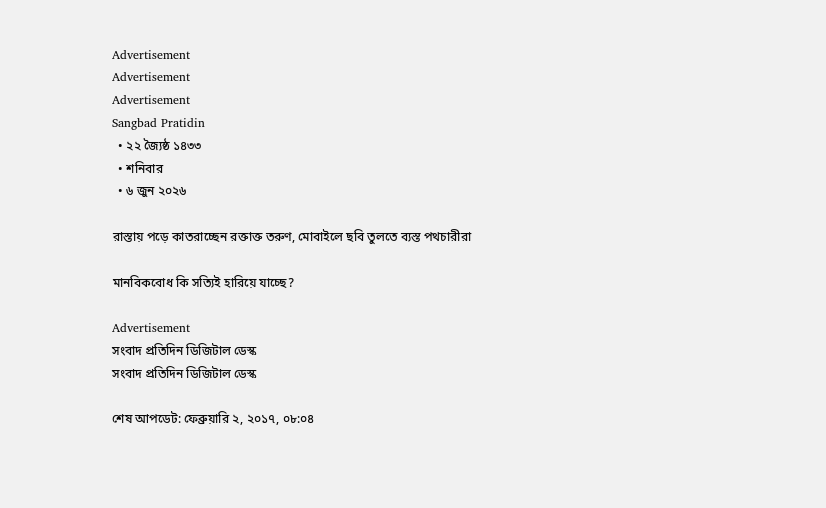Advertisement
Advertisement
Advertisement
Sangbad Pratidin
  • ২২ জ্যৈষ্ঠ ১৪৩৩
  • শনিবার
  • ৬ জুন ২০২৬

রাস্তায় পড়ে কাতরাচ্ছেন রক্তাক্ত তরুণ, মোবাইলে ছবি তুলতে ব্যস্ত পথচারীরা

মানবিকবোধ কি সত্যিই হারিয়ে যাচ্ছে?

Advertisement
সংবাদ প্রতিদিন ডিজিটাল ডেস্ক
সংবাদ প্রতিদিন ডিজিটাল ডেস্ক

শেষ আপডেট: ফেব্রুয়ারি ২, ২০১৭, ০৮:০৪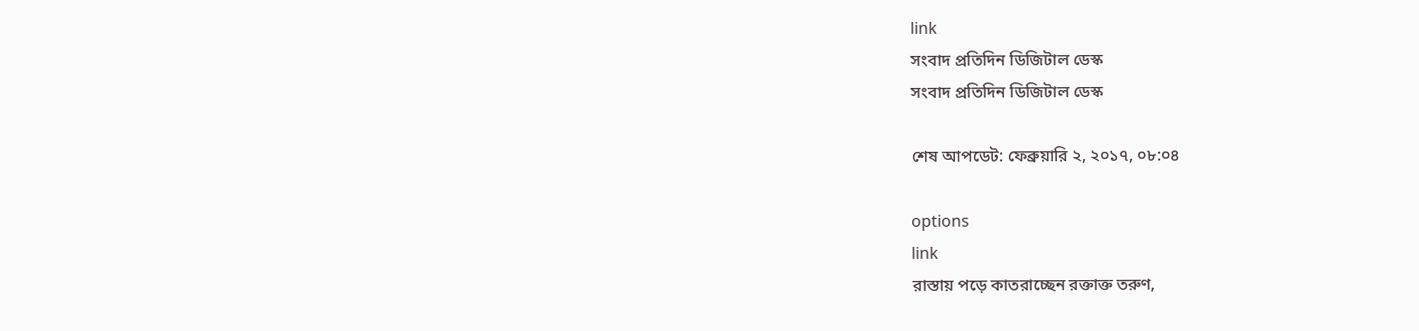link
সংবাদ প্রতিদিন ডিজিটাল ডেস্ক
সংবাদ প্রতিদিন ডিজিটাল ডেস্ক

শেষ আপডেট: ফেব্রুয়ারি ২, ২০১৭, ০৮:০৪

options
link
রাস্তায় পড়ে কাতরাচ্ছেন রক্তাক্ত তরুণ,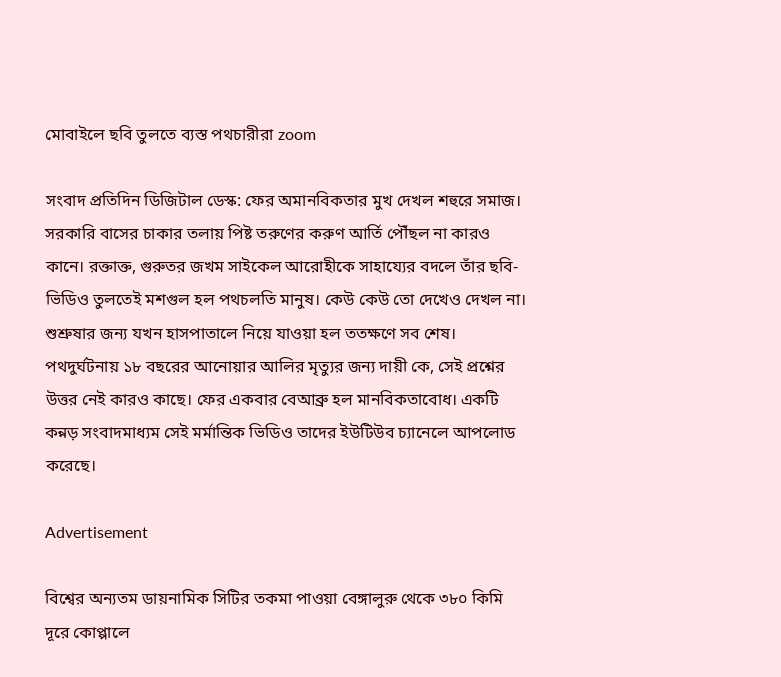মোবাইলে ছবি তুলতে ব্যস্ত পথচারীরা zoom

সংবাদ প্রতিদিন ডিজিটাল ডেস্ক: ফের অমানবিকতার মুখ দেখল শহুরে সমাজ। সরকারি বাসের চাকার তলায় পিষ্ট তরুণের করুণ আর্তি পৌঁছল না কারও কানে। রক্তাক্ত, গুরুতর জখম সাইকেল আরোহীকে সাহায্যের বদলে তাঁর ছবি-ভিডিও তুলতেই মশগুল হল পথচলতি মানুষ। কেউ কেউ তো দেখেও দেখল না। শুশ্রুষার জন্য যখন হাসপাতালে নিয়ে যাওয়া হল ততক্ষণে সব শেষ। পথদুর্ঘটনায় ১৮ বছরের আনোয়ার আলির মৃত্যুর জন্য দায়ী কে, সেই প্রশ্নের উত্তর নেই কারও কাছে। ফের একবার বেআব্রু হল মানবিকতাবোধ। একটি কন্নড় সংবাদমাধ্যম সেই মর্মান্তিক ভিডিও তাদের ইউটিউব চ্যানেলে আপলোড করেছে।

Advertisement

বিশ্বের অন্যতম ডায়নামিক সিটির তকমা পাওয়া বেঙ্গালুরু থেকে ৩৮০ কিমি দূরে কোপ্পালে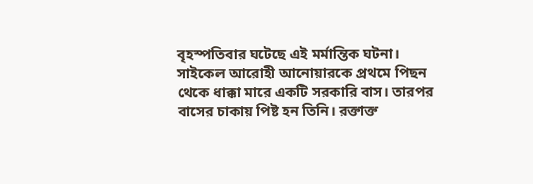বৃহস্পতিবার ঘটেছে এই মর্মান্তিক ঘটনা। সাইকেল আরোহী আনোয়ারকে প্রথমে পিছন থেকে ধাক্কা মারে একটি সরকারি বাস। তারপর বাসের চাকায় পিষ্ট হন তিনি। রক্তাক্ত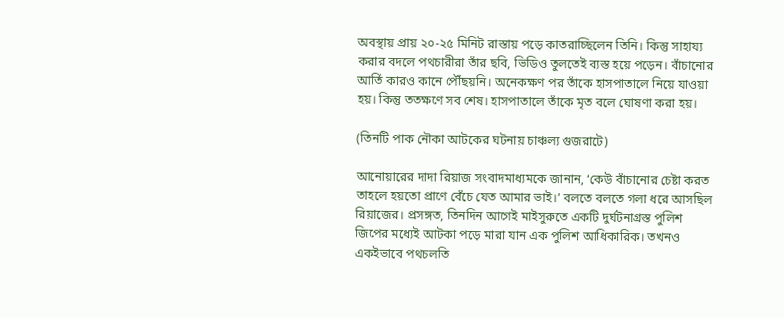অবস্থায় প্রায় ২০-২৫ মিনিট রাস্তায় পড়ে কাতরাচ্ছিলেন তিনি। কিন্তু সাহায্য করার বদলে পথচারীরা তাঁর ছবি, ভিডিও তুলতেই ব্যস্ত হয়ে পড়েন। বাঁচানোর আর্তি কারও কানে পৌঁছয়নি। অনেকক্ষণ পর তাঁকে হাসপাতালে নিয়ে যাওয়া হয়। কিন্তু ততক্ষণে সব শেষ। হাসপাতালে তাঁকে মৃত বলে ঘোষণা করা হয়।

(তিনটি পাক নৌকা আটকের ঘটনায় চাঞ্চল্য গুজরাটে)

আনোয়ারের দাদা রিয়াজ সংবাদমাধ্যমকে জানান, ‘কেউ বাঁচানোর চেষ্টা করত তাহলে হয়তো প্রাণে বেঁচে যেত আমার ভাই।’ বলতে বলতে গলা ধরে আসছিল রিয়াজের। প্রসঙ্গত, তিনদিন আগেই মাইসুরুতে একটি দুর্ঘটনাগ্রস্ত পুলিশ জিপের মধ্যেই আটকা পড়ে মারা যান এক পুলিশ আধিকারিক। তখনও একইভাবে পথচলতি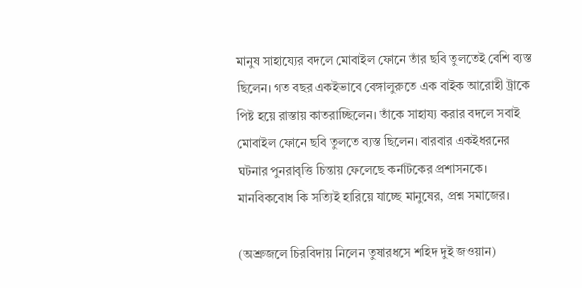মানুষ সাহায্যের বদলে মোবাইল ফোনে তাঁর ছবি তুলতেই বেশি ব্যস্ত ছিলেন। গত বছর একইভাবে বেঙ্গালুরুতে এক বাইক আরোহী ট্রাকে পিষ্ট হয়ে রাস্তায় কাতরাচ্ছিলেন। তাঁকে সাহায্য করার বদলে সবাই মোবাইল ফোনে ছবি তুলতে ব্যস্ত ছিলেন। বারবার একইধরনের ঘটনার পুনরাবৃত্তি চিন্তায় ফেলেছে কর্নাটকের প্রশাসনকে। মানবিকবোধ কি সত্যিই হারিয়ে যাচ্ছে মানুষের, প্রশ্ন সমাজের।

(অশ্রুজলে চিরবিদায় নিলেন তুষারধসে শহিদ দুই জওয়ান)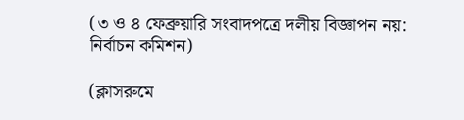(৩ ও ৪ ফেব্রুয়ারি সংবাদপত্রে দলীয় বিজ্ঞাপন নয়: নির্বাচন কমিশন)

(ক্লাসরুমে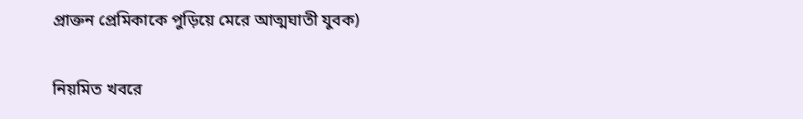প্রাক্তন প্রেমিকাকে পুড়িয়ে মেরে আত্মঘাতী যুবক)

নিয়মিত খবরে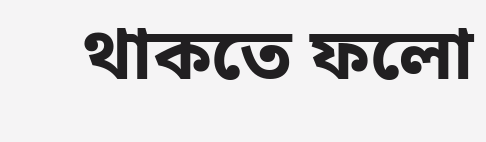থাকতে ফলো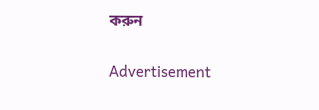করুন

Advertisement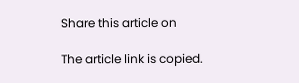Share this article on

The article link is copied.